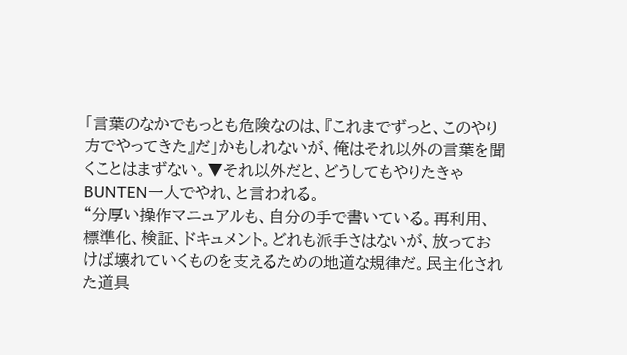「言葉のなかでもっとも危険なのは、『これまでずっと、このやり方でやってきた』だ」かもしれないが、俺はそれ以外の言葉を聞くことはまずない。▼それ以外だと、どうしてもやりたきゃBUNTEN一人でやれ、と言われる。
“分厚い操作マニュアルも、自分の手で書いている。再利用、標準化、検証、ドキュメント。どれも派手さはないが、放っておけば壊れていくものを支えるための地道な規律だ。民主化された道具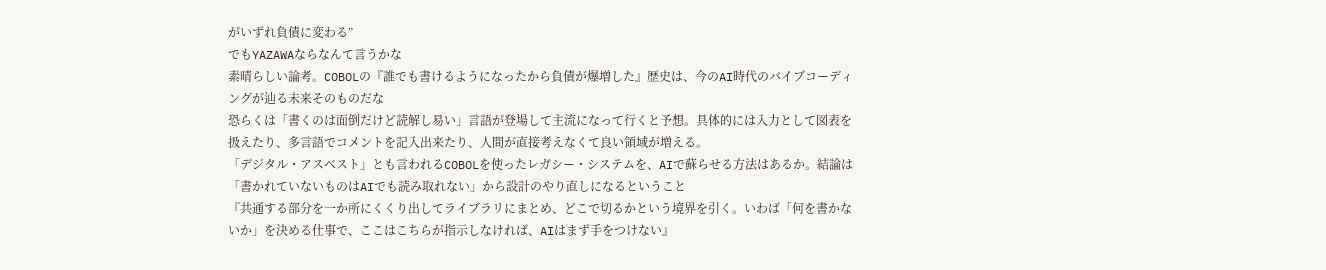がいずれ負債に変わる”
でもYAZAWAならなんて言うかな
素晴らしい論考。COBOLの『誰でも書けるようになったから負債が爆増した』歴史は、今のAI時代のバイブコーディングが辿る未来そのものだな
恐らくは「書くのは面倒だけど読解し易い」言語が登場して主流になって行くと予想。具体的には入力として図表を扱えたり、多言語でコメントを記入出来たり、人間が直接考えなくて良い領域が増える。
「デジタル・アスベスト」とも言われるCOBOLを使ったレガシー・システムを、AIで蘇らせる方法はあるか。結論は「書かれていないものはAIでも読み取れない」から設計のやり直しになるということ
『共通する部分を一か所にくくり出してライブラリにまとめ、どこで切るかという境界を引く。いわば「何を書かないか」を決める仕事で、ここはこちらが指示しなければ、AIはまず手をつけない』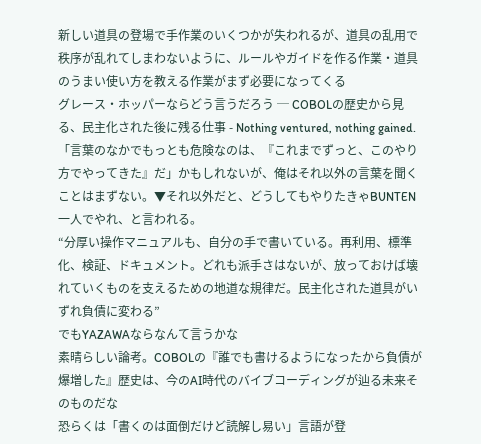新しい道具の登場で手作業のいくつかが失われるが、道具の乱用で秩序が乱れてしまわないように、ルールやガイドを作る作業・道具のうまい使い方を教える作業がまず必要になってくる
グレース・ホッパーならどう言うだろう ─ COBOLの歴史から見る、民主化された後に残る仕事 - Nothing ventured, nothing gained.
「言葉のなかでもっとも危険なのは、『これまでずっと、このやり方でやってきた』だ」かもしれないが、俺はそれ以外の言葉を聞くことはまずない。▼それ以外だと、どうしてもやりたきゃBUNTEN一人でやれ、と言われる。
“分厚い操作マニュアルも、自分の手で書いている。再利用、標準化、検証、ドキュメント。どれも派手さはないが、放っておけば壊れていくものを支えるための地道な規律だ。民主化された道具がいずれ負債に変わる”
でもYAZAWAならなんて言うかな
素晴らしい論考。COBOLの『誰でも書けるようになったから負債が爆増した』歴史は、今のAI時代のバイブコーディングが辿る未来そのものだな
恐らくは「書くのは面倒だけど読解し易い」言語が登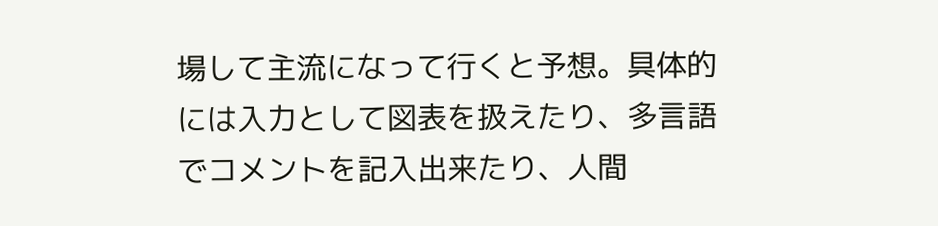場して主流になって行くと予想。具体的には入力として図表を扱えたり、多言語でコメントを記入出来たり、人間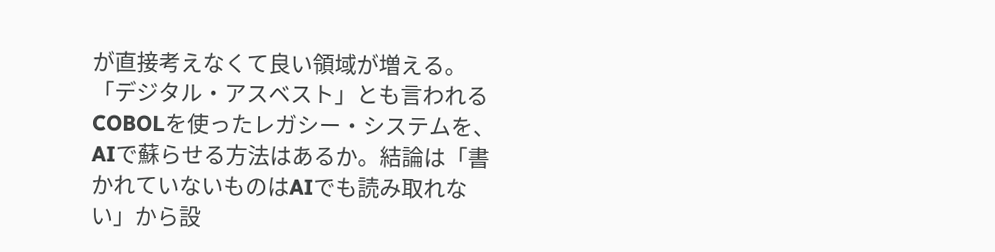が直接考えなくて良い領域が増える。
「デジタル・アスベスト」とも言われるCOBOLを使ったレガシー・システムを、AIで蘇らせる方法はあるか。結論は「書かれていないものはAIでも読み取れない」から設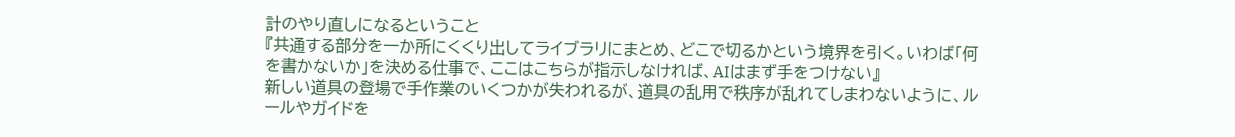計のやり直しになるということ
『共通する部分を一か所にくくり出してライブラリにまとめ、どこで切るかという境界を引く。いわば「何を書かないか」を決める仕事で、ここはこちらが指示しなければ、AIはまず手をつけない』
新しい道具の登場で手作業のいくつかが失われるが、道具の乱用で秩序が乱れてしまわないように、ルールやガイドを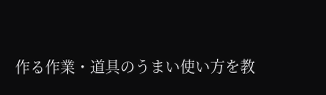作る作業・道具のうまい使い方を教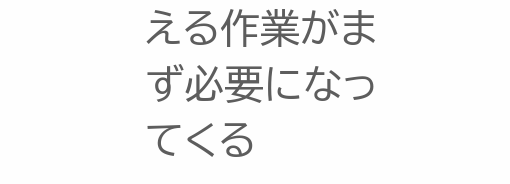える作業がまず必要になってくる